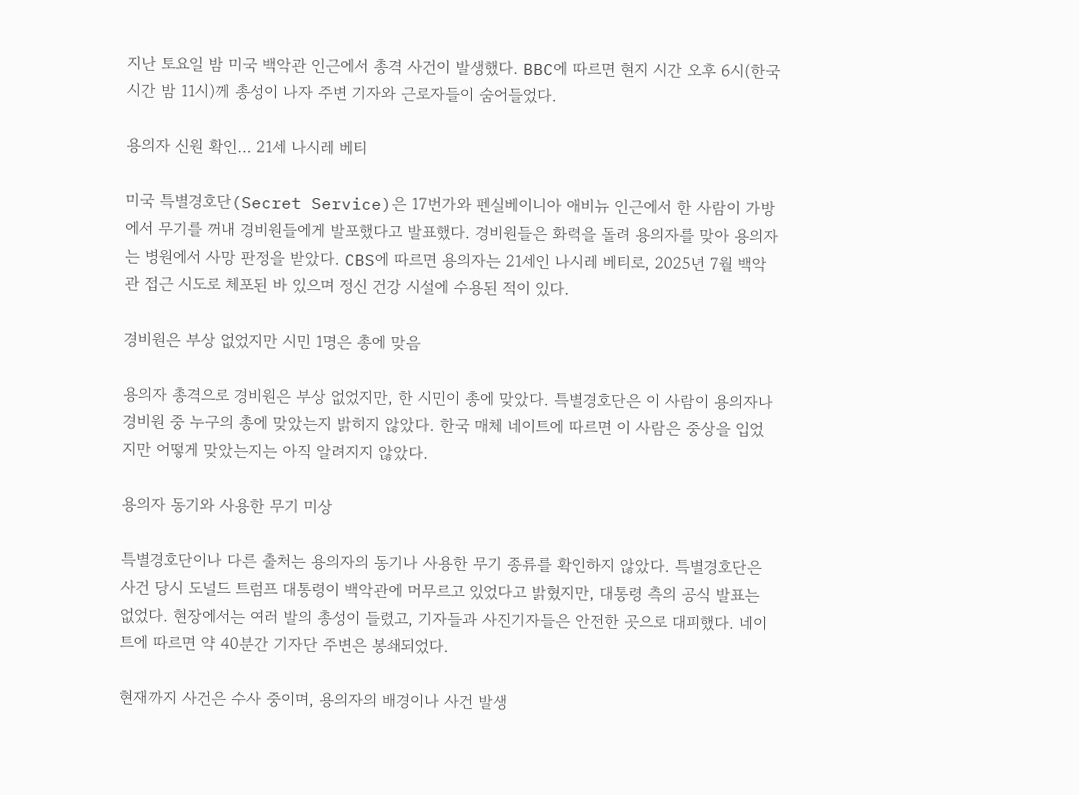지난 토요일 밤 미국 백악관 인근에서 총격 사건이 발생했다. BBC에 따르면 현지 시간 오후 6시(한국 시간 밤 11시)께 총성이 나자 주변 기자와 근로자들이 숨어들었다.

용의자 신원 확인… 21세 나시레 베티

미국 특별경호단(Secret Service)은 17번가와 펜실베이니아 애비뉴 인근에서 한 사람이 가방에서 무기를 꺼내 경비원들에게 발포했다고 발표했다. 경비원들은 화력을 돌려 용의자를 맞아 용의자는 병원에서 사망 판정을 받았다. CBS에 따르면 용의자는 21세인 나시레 베티로, 2025년 7월 백악관 접근 시도로 체포된 바 있으며 정신 건강 시설에 수용된 적이 있다.

경비원은 부상 없었지만 시민 1명은 총에 맞음

용의자 총격으로 경비원은 부상 없었지만, 한 시민이 총에 맞았다. 특별경호단은 이 사람이 용의자나 경비원 중 누구의 총에 맞았는지 밝히지 않았다. 한국 매체 네이트에 따르면 이 사람은 중상을 입었지만 어떻게 맞았는지는 아직 알려지지 않았다.

용의자 동기와 사용한 무기 미상

특별경호단이나 다른 출처는 용의자의 동기나 사용한 무기 종류를 확인하지 않았다. 특별경호단은 사건 당시 도널드 트럼프 대통령이 백악관에 머무르고 있었다고 밝혔지만, 대통령 측의 공식 발표는 없었다. 현장에서는 여러 발의 총성이 들렸고, 기자들과 사진기자들은 안전한 곳으로 대피했다. 네이트에 따르면 약 40분간 기자단 주변은 봉쇄되었다.

현재까지 사건은 수사 중이며, 용의자의 배경이나 사건 발생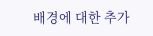배경에 대한 추가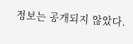정보는 공개되지 않았다.